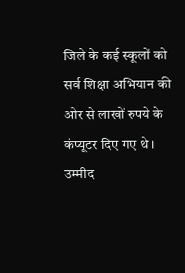जिले के कई स्कूलों को सर्व शिक्षा अभियान की ओर से लाखों रुपये के कंप्यूटर दिए गए थे। उम्मीद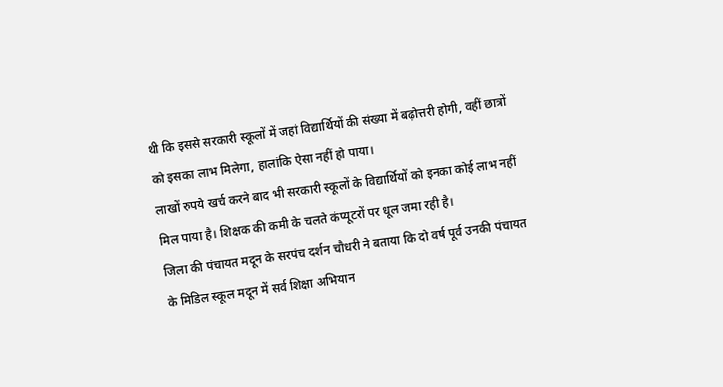थी कि इससे सरकारी स्कूलों में जहां विद्यार्थियों की संख्या में बढ़ोत्तरी होगी, वहीं छात्रों को इसका लाभ मिलेगा, हालांकि ऐसा नहीं हो पाया।
लाखों रुपये खर्च करने बाद भी सरकारी स्कूलों के विद्यार्थियों को इनका कोई लाभ नहीं मिल पाया है। शिक्षक की कमी के चलते कंप्यूटरों पर धूल जमा रही है।
जिला की पंचायत मदून के सरपंच दर्शन चौधरी ने बताया कि दो वर्ष पूर्व उनकी पंचायत के मिडिल स्कूल मदून में सर्व शिक्षा अभियान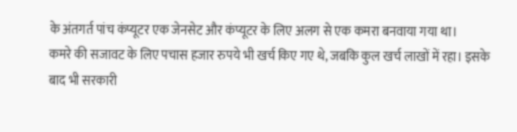के अंतगर्त पांच कंप्यूटर एक जेनसेट और कंप्यूटर के लिए अलग से एक कमरा बनवाया गया था।
कमरे की सजावट के लिए पचास हजार रुपये भी खर्च किए गए थे, जबकि कुल खर्च लाखों में रहा। इसके बाद भी सरकारी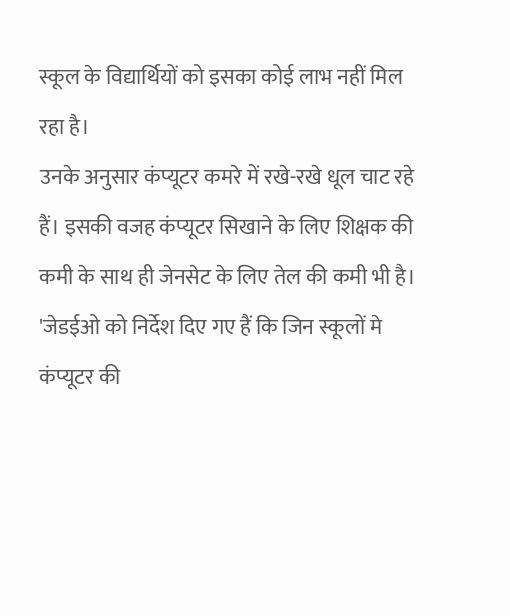स्कूल के विद्यार्थियों को इसका कोई लाभ नहीं मिल रहा है।
उनके अनुसार कंप्यूटर कमरे में रखे-रखे धूल चाट रहे हैं। इसकी वजह कंप्यूटर सिखाने के लिए शिक्षक की कमी के साथ ही जेनसेट के लिए तेल की कमी भी है।
'जेडईओ को निर्देश दिए गए हैं कि जिन स्कूलों मे कंप्यूटर की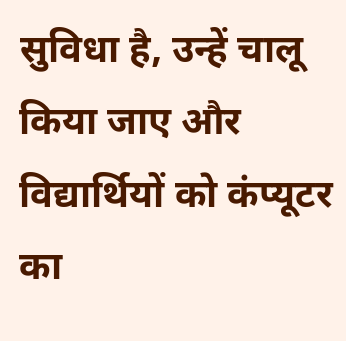सुविधा है, उन्हें चालू किया जाए और विद्यार्थियों को कंप्यूटर का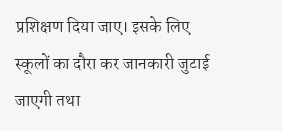प्रशिक्षण दिया जाए। इसके लिए स्कूलों का दौरा कर जानकारी जुटाई जाएगी तथा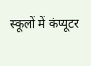स्कूलों में कंप्यूटर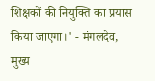शिक्षकों की नियुक्ति का प्रयास किया जाएगा।' - मंगलदेव, मुख्य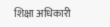शिक्षा अधिकारी